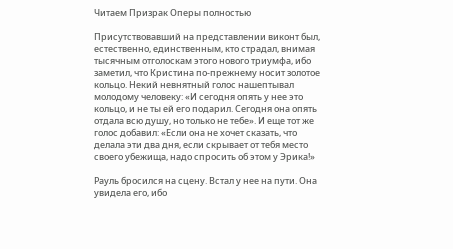Читаем Призрак Оперы полностью

Присутствовавший на представлении виконт был, естественно, единственным, кто страдал, внимая тысячным отголоскам этого нового триумфа, ибо заметил, что Кристина по-прежнему носит золотое кольцо. Некий невнятный голос нашептывал молодому человеку: «И сегодня опять у нее это кольцо, и не ты ей его подарил. Сегодня она опять отдала всю душу, но только не тебе». И еще тот же голос добавил: «Если она не хочет сказать, что делала эти два дня, если скрывает от тебя место своего убежища, надо спросить об этом у Эрика!»

Рауль бросился на сцену. Встал у нее на пути. Она увидела его, ибо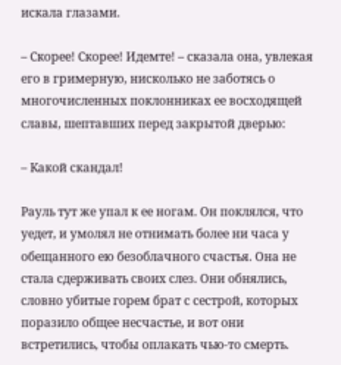искала глазами.

– Скорее! Скорее! Идемте! – сказала она, увлекая его в гримерную, нисколько не заботясь о многочисленных поклонниках ее восходящей славы, шептавших перед закрытой дверью:

– Какой скандал!

Рауль тут же упал к ее ногам. Он поклялся, что уедет, и умолял не отнимать более ни часа у обещанного ею безоблачного счастья. Она не стала сдерживать своих слез. Они обнялись, словно убитые горем брат с сестрой, которых поразило общее несчастье, и вот они встретились, чтобы оплакать чью-то смерть.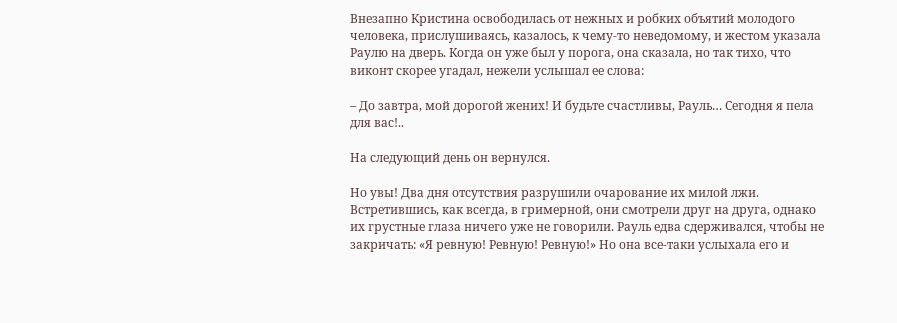Внезапно Кристина освободилась от нежных и робких объятий молодого человека, прислушиваясь, казалось, к чему-то неведомому, и жестом указала Раулю на дверь. Когда он уже был у порога, она сказала, но так тихо, что виконт скорее угадал, нежели услышал ее слова:

– До завтра, мой дорогой жених! И будьте счастливы, Рауль… Сегодня я пела для вас!..

На следующий день он вернулся.

Но увы! Два дня отсутствия разрушили очарование их милой лжи. Встретившись, как всегда, в гримерной, они смотрели друг на друга, однако их грустные глаза ничего уже не говорили. Рауль едва сдерживался, чтобы не закричать: «Я ревную! Ревную! Ревную!» Но она все-таки услыхала его и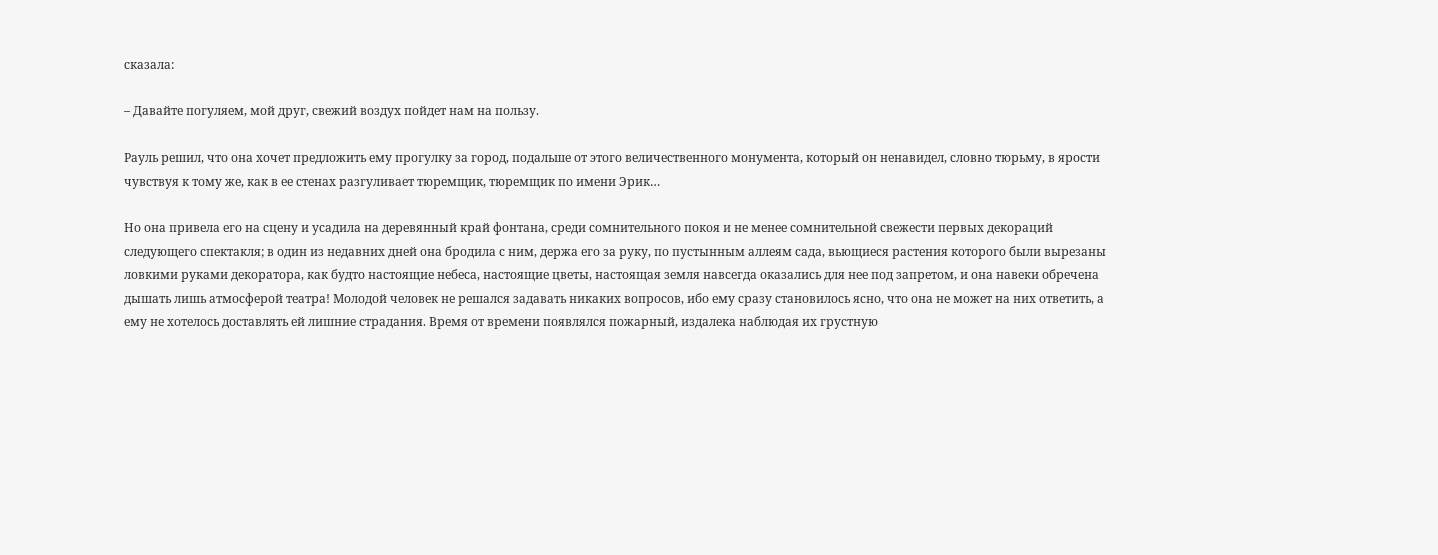сказала:

– Давайте погуляем, мой друг, свежий воздух пойдет нам на пользу.

Рауль решил, что она хочет предложить ему прогулку за город, подальше от этого величественного монумента, который он ненавидел, словно тюрьму, в ярости чувствуя к тому же, как в ее стенах разгуливает тюремщик, тюремщик по имени Эрик…

Но она привела его на сцену и усадила на деревянный край фонтана, среди сомнительного покоя и не менее сомнительной свежести первых декораций следующего спектакля; в один из недавних дней она бродила с ним, держа его за руку, по пустынным аллеям сада, вьющиеся растения которого были вырезаны ловкими руками декоратора, как будто настоящие небеса, настоящие цветы, настоящая земля навсегда оказались для нее под запретом, и она навеки обречена дышать лишь атмосферой театра! Молодой человек не решался задавать никаких вопросов, ибо ему сразу становилось ясно, что она не может на них ответить, а ему не хотелось доставлять ей лишние страдания. Время от времени появлялся пожарный, издалека наблюдая их грустную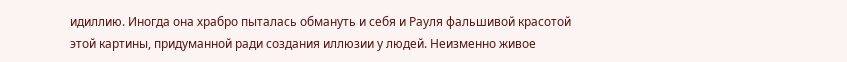идиллию. Иногда она храбро пыталась обмануть и себя и Рауля фальшивой красотой этой картины, придуманной ради создания иллюзии у людей. Неизменно живое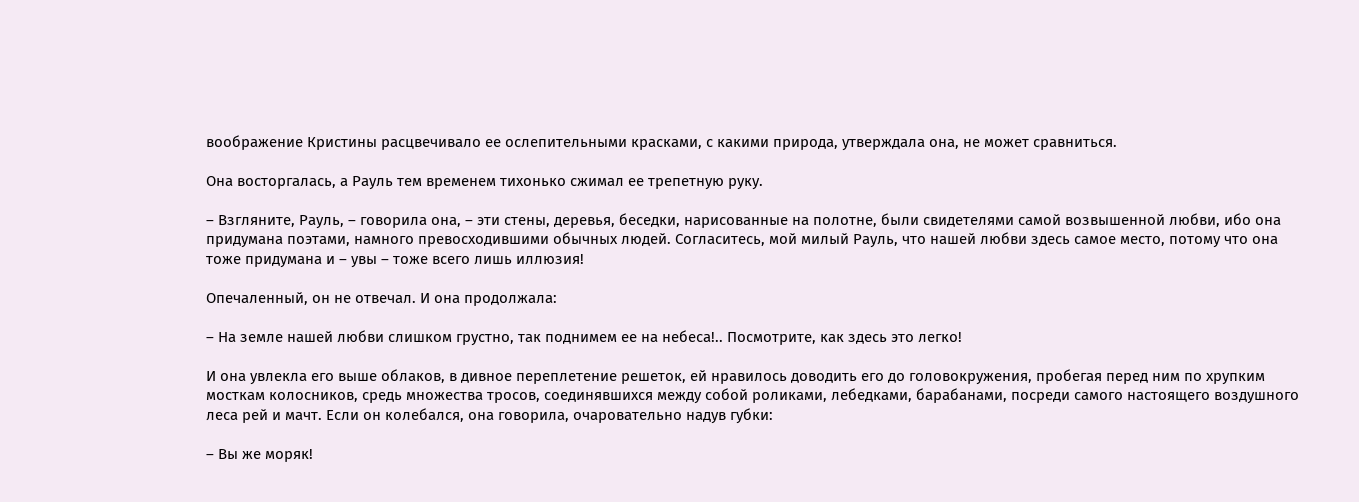воображение Кристины расцвечивало ее ослепительными красками, с какими природа, утверждала она, не может сравниться.

Она восторгалась, а Рауль тем временем тихонько сжимал ее трепетную руку.

– Взгляните, Рауль, – говорила она, – эти стены, деревья, беседки, нарисованные на полотне, были свидетелями самой возвышенной любви, ибо она придумана поэтами, намного превосходившими обычных людей. Согласитесь, мой милый Рауль, что нашей любви здесь самое место, потому что она тоже придумана и – увы – тоже всего лишь иллюзия!

Опечаленный, он не отвечал. И она продолжала:

– На земле нашей любви слишком грустно, так поднимем ее на небеса!.. Посмотрите, как здесь это легко!

И она увлекла его выше облаков, в дивное переплетение решеток, ей нравилось доводить его до головокружения, пробегая перед ним по хрупким мосткам колосников, средь множества тросов, соединявшихся между собой роликами, лебедками, барабанами, посреди самого настоящего воздушного леса рей и мачт. Если он колебался, она говорила, очаровательно надув губки:

– Вы же моряк!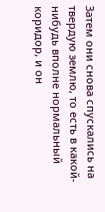Затем они снова спускались на твердую землю, то есть в какой-нибудь вполне нормальный коридор, и он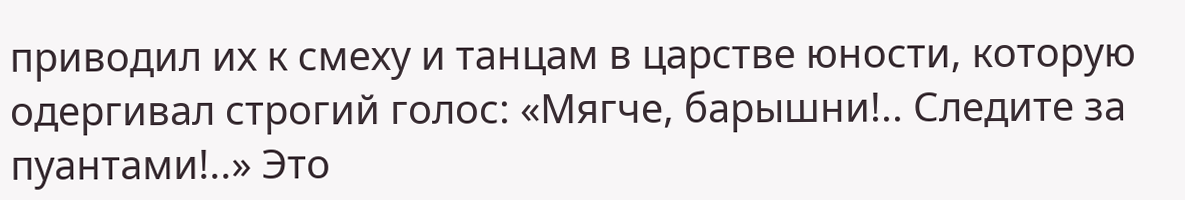приводил их к смеху и танцам в царстве юности, которую одергивал строгий голос: «Мягче, барышни!.. Следите за пуантами!..» Это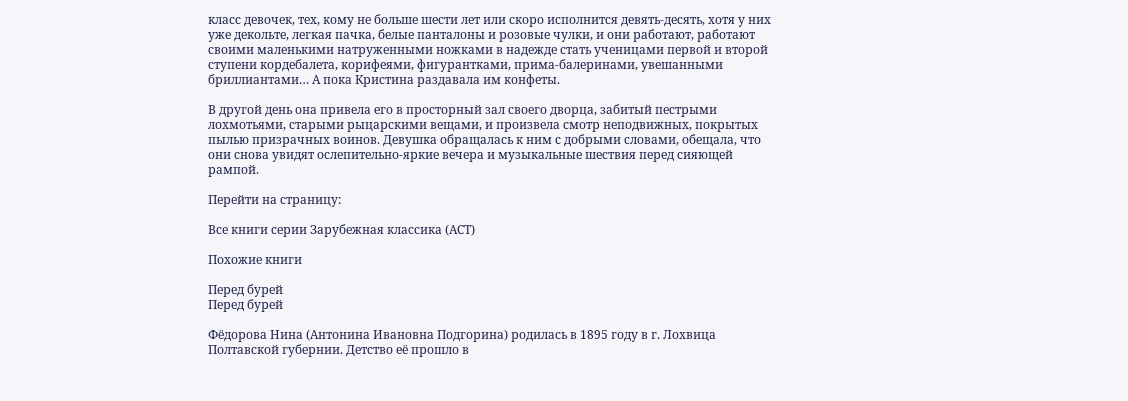класс девочек, тех, кому не больше шести лет или скоро исполнится девять-десять, хотя у них уже декольте, легкая пачка, белые панталоны и розовые чулки, и они работают, работают своими маленькими натруженными ножками в надежде стать ученицами первой и второй ступени кордебалета, корифеями, фигурантками, прима-балеринами, увешанными бриллиантами… А пока Кристина раздавала им конфеты.

В другой день она привела его в просторный зал своего дворца, забитый пестрыми лохмотьями, старыми рыцарскими вещами, и произвела смотр неподвижных, покрытых пылью призрачных воинов. Девушка обращалась к ним с добрыми словами, обещала, что они снова увидят ослепительно-яркие вечера и музыкальные шествия перед сияющей рампой.

Перейти на страницу:

Все книги серии Зарубежная классика (АСТ)

Похожие книги

Перед бурей
Перед бурей

Фёдорова Нина (Антонина Ивановна Подгорина) родилась в 1895 году в г. Лохвица Полтавской губернии. Детство её прошло в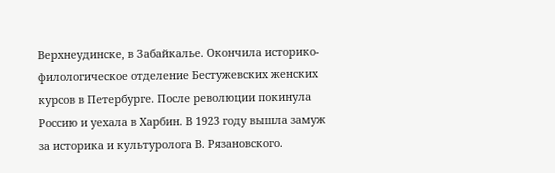Верхнеудинске, в Забайкалье. Окончила историко-филологическое отделение Бестужевских женских курсов в Петербурге. После революции покинула Россию и уехала в Харбин. В 1923 году вышла замуж за историка и культуролога В. Рязановского.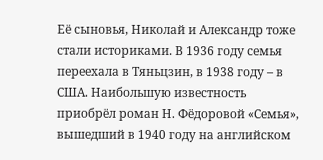Её сыновья, Николай и Александр тоже стали историками. В 1936 году семья переехала в Тяньцзин, в 1938 году – в США. Наибольшую известность приобрёл роман Н. Фёдоровой «Семья», вышедший в 1940 году на английском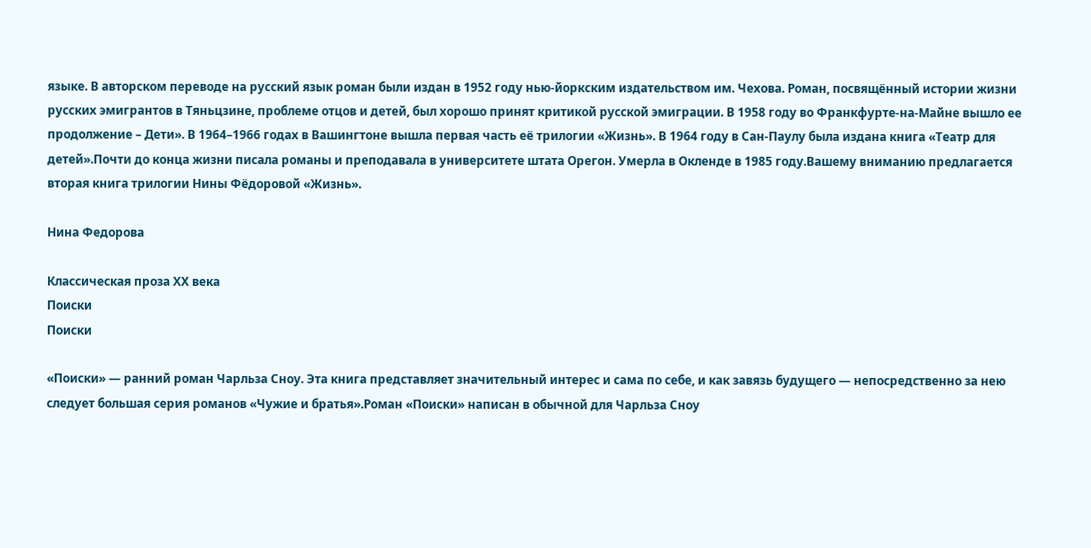языке. В авторском переводе на русский язык роман были издан в 1952 году нью-йоркским издательством им. Чехова. Роман, посвящённый истории жизни русских эмигрантов в Тяньцзине, проблеме отцов и детей, был хорошо принят критикой русской эмиграции. В 1958 году во Франкфурте-на-Майне вышло ее продолжение – Дети». В 1964–1966 годах в Вашингтоне вышла первая часть её трилогии «Жизнь». В 1964 году в Сан-Паулу была издана книга «Театр для детей».Почти до конца жизни писала романы и преподавала в университете штата Орегон. Умерла в Окленде в 1985 году.Вашему вниманию предлагается вторая книга трилогии Нины Фёдоровой «Жизнь».

Нина Федорова

Классическая проза ХX века
Поиски
Поиски

«Поиски» — ранний роман Чарльза Сноу. Эта книга представляет значительный интерес и сама по себе, и как завязь будущего — непосредственно за нею следует большая серия романов «Чужие и братья».Роман «Поиски» написан в обычной для Чарльза Сноу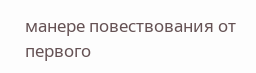манере повествования от первого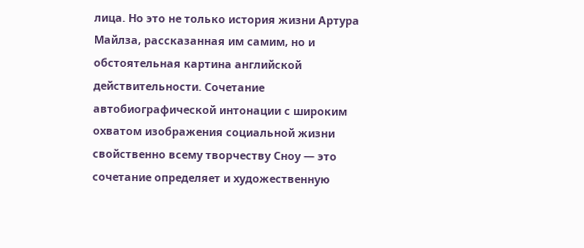лица. Но это не только история жизни Артура Майлза, рассказанная им самим, но и обстоятельная картина английской действительности. Сочетание автобиографической интонации с широким охватом изображения социальной жизни свойственно всему творчеству Сноу — это сочетание определяет и художественную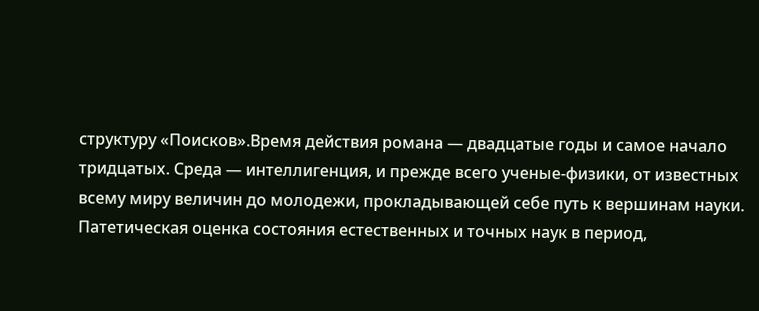структуру «Поисков».Время действия романа — двадцатые годы и самое начало тридцатых. Среда — интеллигенция, и прежде всего ученые-физики, от известных всему миру величин до молодежи, прокладывающей себе путь к вершинам науки. Патетическая оценка состояния естественных и точных наук в период,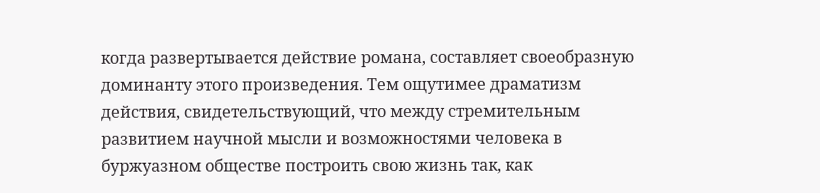когда развертывается действие романа, составляет своеобразную доминанту этого произведения. Тем ощутимее драматизм действия, свидетельствующий, что между стремительным развитием научной мысли и возможностями человека в буржуазном обществе построить свою жизнь так, как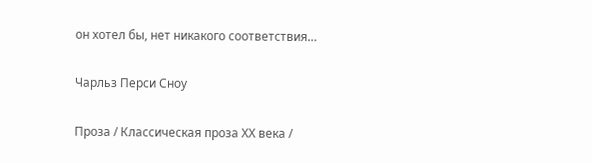он хотел бы, нет никакого соответствия…

Чарльз Перси Сноу

Проза / Классическая проза ХX века /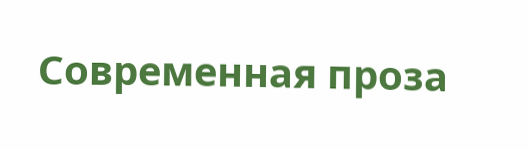Современная проза